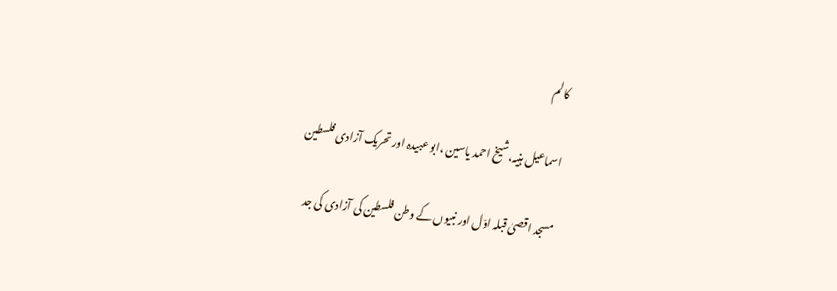کالم

اسماعیل ہنیہ،شیخ احمد یاسین ،ابو عبیدہ اور تحریک آزادی فلسطین

مسجد اقصیٰ قبلہ اوّل اور نبیوں کے وطن فلسطین کی آزادی کی جد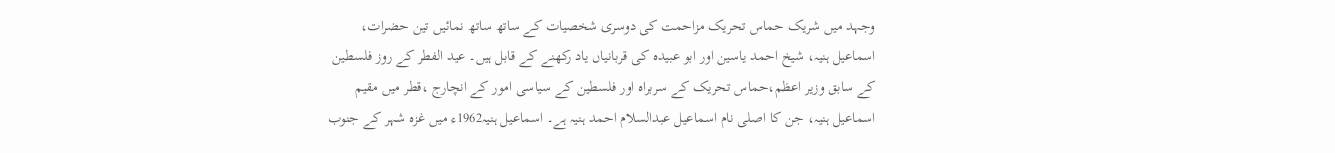وجہد میں شریک حماس تحریک مزاحمت کی دوسری شخصیات کے ساتھ ساتھ نمائیں تین حضرات، اسماعیل ہنیہ، شیخ احمد یاسین اور ابو عبیدہ کی قربانیاں یاد رکھنے کے قابل ہیں۔ عید الفطر کے روز فلسطین کے سابق وزیر اعظم،حماس تحریک کے سربراہ اور فلسطین کے سیاسی امور کے انچارج ،قطر میں مقیم اسماعیل ہنیہ، جن کا اصلی نام اسماعیل عبدالسلام احمد ہنیہ ہے۔ اسماعیل ہنیہ1962ء میں غزہ شہر کے جنوب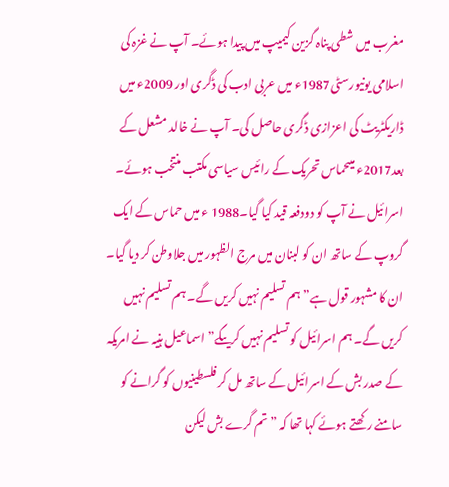مغرب میں شطی پناہ گزین کیمیپ میں پیدا ہوئے۔ آپ نے غزہ کی اسلامی یونیورسٹی1987ء میں عربی ادب کی ڈگری اور 2009ء میں ڈاریکٹریٹ کی اعزازی ڈگری حاصل کی۔ آپ نے خالد مشعل کے بعد2017ء میںحماس تحریک کے رائیس سیاسی مکتب منتخب ہوئے۔ اسرائیل نے آپ کو دودفعہ قید کیا گیا۔1988 ء میں حماس کے ایک گروپ کے ساتھ ان کو لبنان میں مرج الظہور میں جلاوطن کر دیا گیا۔ ان کا مشہور قول ہے” ہم تسلیم نہیں کریں گے۔ ہم تسلیم نہیں کریں گے۔ ہم اسرائیل کو تسلیم نہیں کریںگے” اسماعیل ہنیہ نے امریکہ کے صدر بش کے اسرائیل کے ساتھ مل کر فلسطینیوں کو گرانے کو سامنے رکھتے ہوئے کہا تھا کہ ” تم گرے بش لیکن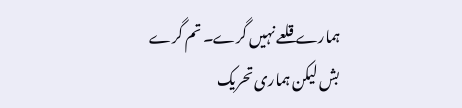ہمارے قلعے نہیں گرے۔ تم گرے بش لیکن ہماری تحریک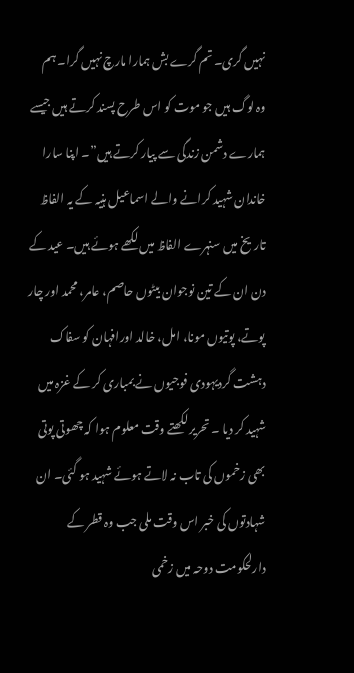نہیں گری۔ تم گرے بش ہمارا مارچ نہیں گرا۔ ہم وہ لوگ ہیں جو موت کو اس طرح پسند کرتے ہیں جیسے ہمارے دشمن زندگی سے پیار کرتے ہیں”۔ اپنا سارا خاندان شہید کرانے والے اسماعیل ہنیہ کے یہ الفاظ تاریخ میں سنہرے الفاظ میں لکھے ہوئے ہیں۔ عید کے دن ان کے تین نوجوان بیٹوں حاصم، عامر، محمد اور چار پوتے، پوتیوں مونا، امل، خالد اورافہان کو سفاک دہشت گردیہودی فوجیوں نے بمباری کر کے غزہ میں شہید کر دیا ۔ تحریر لکھتے وقت معلوم ہوا کہ چھوتی پوتی بھی زخموں کی تاب نہ لاتے ہوئے شہید ہو گئی۔ ان شہادتوں کی خبر اس وقت ملی جب وہ قطر کے دارلحکومت دوحہ میں زخمی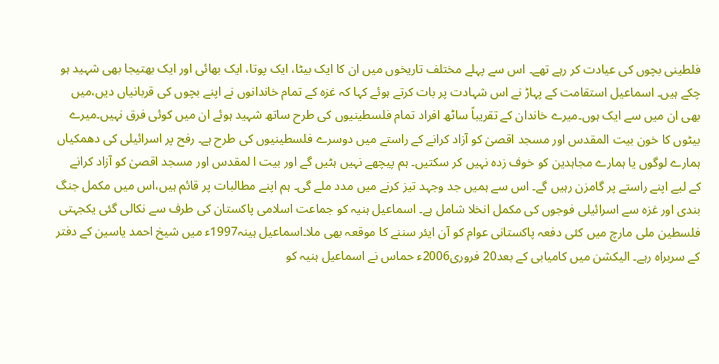فلطینی بچوں کی عیادت کر رہے تھے۔ اس سے پہلے مختلف تاریخوں میں ان کا ایک بیٹا، ایک پوتا، ایک بھائی اور ایک بھتیجا بھی شہید ہو چکے ہیں۔ اسماعیل استقامت کے پہاڑ نے اس شہادت پر بات کرتے ہوئے کہا کہ غزہ کے تمام خاندانوں نے اپنے بچوں کی قربانیاں دیں،میں بھی ان میں سے ایک ہوں۔میرے خاندان کے تقریباً ساٹھ افراد تمام فلسطینیوں کی طرح ساتھ شہید ہوئے ان میں کوئی فرق نہیں۔میرے بیٹوں کا خون بیت المقدس اور مسجد اقصیٰ کو آزاد کرانے کے راستے میں دوسرے فلسطینیوں کی طرح ہے۔ رفح پر اسرائیلی کی دھمکیاں ہمارے لوگوں یا ہمارے مجاہدین کو خوف زدہ نہیں کر سکتیں۔ ہم پیچھے نہیں ہٹیں گے اور بیت ا لمقدس اور مسجد اقصیٰ کو آزاد کرانے کے لیے اپنے راستے پر گامزن رہیں گے۔ اس سے ہمیں جد وجہد تیز کرنے میں مدد ملے گی۔ ہم اپنے مطالبات پر قائم ہیں،اس میں مکمل جنگ بندی اور غزہ سے اسرائیلی فوجوں کی مکمل انخلا شامل ہے۔ اسماعیل ہنیہ کو جماعت اسلامی پاکستان کی طرف سے نکالی گئی یکجہتی فلسطین ملی مارچ میں کئی دفعہ پاکستانی عوام کو آن ایئر سننے کا موقعہ بھی ملا۔اسماعیل ہینہ1997ء میں شیخ احمد یاسین کے دفتر کے سربراہ رہے۔ الیکشن میں کامیابی کے بعد20 فروری2006ء حماس نے اسماعیل ہنیہ کو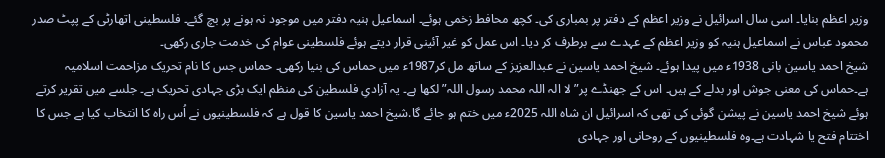وزیر اعظم بنایا۔ اسی سال اسرائیل نے وزیر اعظم کے دفتر پر بمباری کی۔ کچھ محافط زخمی ہوئے۔ اسماعیل ہنیہ دفتر میں موجود نہ ہونے پر بچ گئے۔ فلسطینی اتھارٹی کے پپٹ صدر محمود عباس نے اسماعیل ہنیہ کو وزیر اعظم کے عہدے سے برطرف کر دیا۔ اس عمل کو غیر آئینی قرار دیتے ہوئے فلسطینی عوام کی خدمت جاری رکھی۔
شیخ احمد یاسین بانی 1938ء میں پیدا ہوئے۔ شیخ احمد یاسین نے عبدالعزیز کے ساتھ مل کر1987ء میں حماس کی بنیا رکھی۔ حماس جس کا نام تحریک مزاحمت اسلامیہ ہے۔حماس کی معنی جوش اور بدلے کے ہیں۔ اس کے جھنڈے پر” لا الہ اللہ محمد رسول اللہ” لکھا ہے۔ یہ آزادیِ فلسطین کی منظم ایک بڑی جہادی تحریک ہے۔ جلسے میں تقریر کرتے ہوئے شیخ احمد یاسین نے پیشن گوئی کی تھی کہ اسرائیل ان شاہ اللہ 2025ء میں ختم ہو جائے گا.شیخ احمد یاسین کا قول ہے کہ فلسطینیوں نے اُس راہ کا انتخاب کیا ہے جس کا اختتام فتح یا شہادت ہے۔وہ فلسطینیوں کے روحانی اور جہادی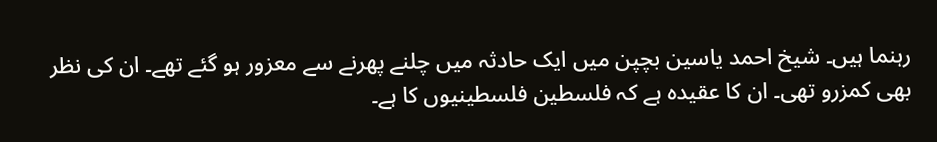رہنما ہیں۔ شیخ احمد یاسین بچپن میں ایک حادثہ میں چلنے پھرنے سے معزور ہو گئے تھے۔ ان کی نظر بھی کمزرو تھی۔ ان کا عقیدہ ہے کہ فلسطین فلسطینیوں کا ہے۔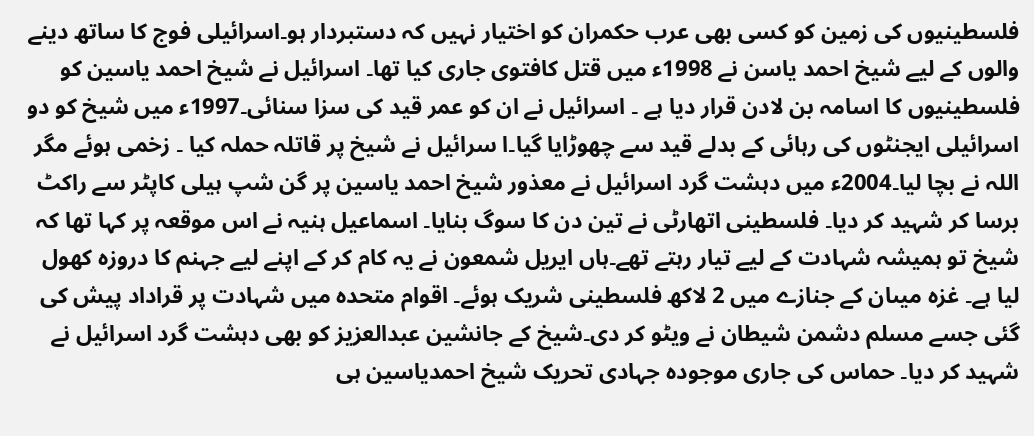فلسطینیوں کی زمین کو کسی بھی عرب حکمران کو اختیار نہیں کہ دستبردار ہو۔اسرائیلی فوج کا ساتھ دینے والوں کے لیے شیخ احمد یاسن نے 1998ء میں قتل کافتوی جاری کیا تھا۔ اسرائیل نے شیخ احمد یاسین کو فلسطینیوں کا اسامہ بن لادن قرار دیا ہے ۔ اسرائیل نے ان کو عمر قید کی سزا سنائی۔1997ء میں شیخ کو دو اسرائیلی ایجنٹوں کی رہائی کے بدلے قید سے چھوڑایا گیا۔ا سرائیل نے شیخ پر قاتلہ حملہ کیا ۔ زخمی ہوئے مگر اللہ نے بچا لیا۔2004ء میں دہشت گرد اسرائیل نے معذور شیخ احمد یاسین پر گن شپ ہیلی کاپٹر سے راکٹ برسا کر شہید کر دیا۔ فلسطینی اتھارٹی نے تین دن کا سوگ بنایا۔ اسماعیل ہنیہ نے اس موقعہ پر کہا تھا کہ شیخ تو ہمیشہ شہادت کے لیے تیار رہتے تھے۔ہاں ایریل شمعون نے یہ کام کر کے اپنے لیے جہنم کا دروزہ کھول لیا ہے۔ غزہ میںان کے جنازے میں 2 لاکھ فلسطینی شریک ہوئے۔ اقوام متحدہ میں شہادت پر قراداد پیش کی گئی جسے مسلم دشمن شیطان نے ویٹو کر دی۔شیخ کے جانشین عبدالعزیز کو بھی دہشت گرد اسرائیل نے شہید کر دیا۔ حماس کی جاری موجودہ جہادی تحریک شیخ احمدیاسین ہی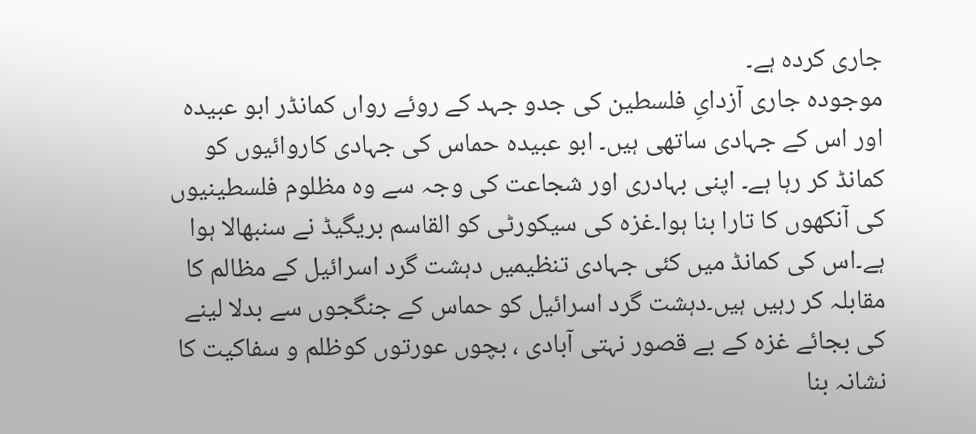جاری کردہ ہے۔
موجودہ جاری آزدایِ فلسطین کی جدو جہد کے روئے رواں کمانڈر ابو عبیدہ اور اس کے جہادی ساتھی ہیں۔ ابو عبیدہ حماس کی جہادی کاروائیوں کو کمانڈ کر رہا ہے۔ اپنی بہادری اور شجاعت کی وجہ سے وہ مظلوم فلسطینیوں کی آنکھوں کا تارا بنا ہوا۔غزہ کی سیکورٹی کو القاسم بریگیڈ نے سنبھالا ہوا ہے۔اس کی کمانڈ میں کئی جہادی تنظیمیں دہشت گرد اسرائیل کے مظالم کا مقابلہ کر رہیں ہیں۔دہشت گرد اسرائیل کو حماس کے جنگجوں سے بدلا لینے کی بجائے غزہ کے بے قصور نہتی آبادی ، بچوں عورتوں کوظلم و سفاکیت کا نشانہ بنا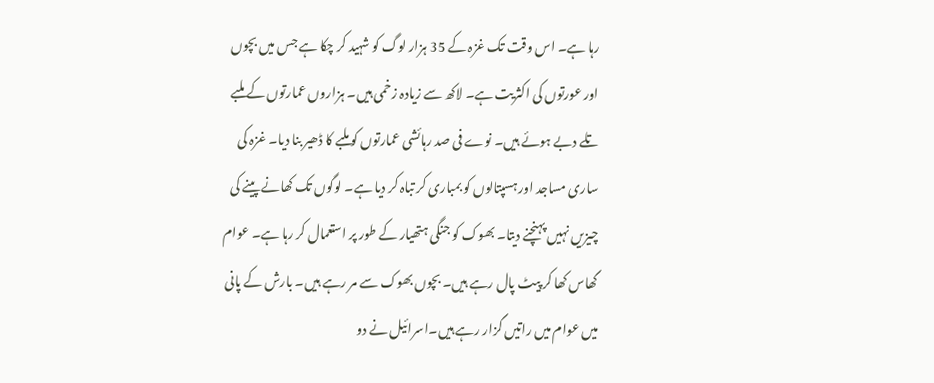رہا ہے۔ اس وقت تک غزہ کے 35 ہزار لوگ کو شہید کر چکا ہے جس میں بچوں اور عورتوں کی اکثریت ہے۔ لاکھ سے زیادہ زخمی ہیں۔ ہزاروں عمارتوں کے ملبے تلے دبے ہوئے ہیں۔ نوے فی صد رہائشی عمارتوں کو ملبے کا ڈھیر بنا دیا۔ غزہ کی ساری مساجد اور ہسپتالوں کو بمباری کر تباہ کر دیا ہے۔ لوگوں تک کھانے پینے کی چیزیں نہیں پہنچنے دیتا۔ بھوک کو جنگی ہتھیار کے طور پر استعمال کر رہا ہے۔ عوام گھاس کھا کر پیٹ پال رہے ہیں۔ بچوں بھوک سے مر رہے ہیں۔ بارش کے پانی میں عوام میں راتیں گزار رہے ہیں۔اسرائیل نے دو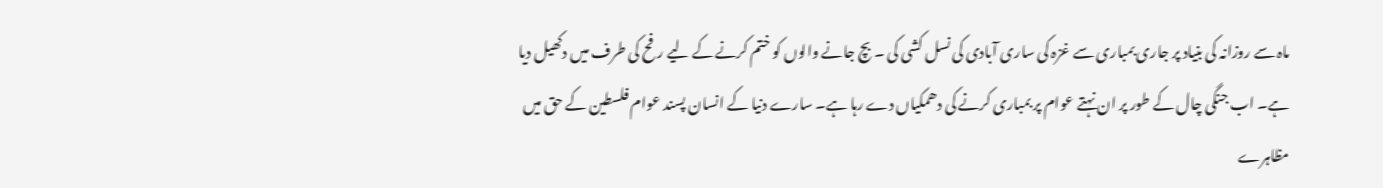ماہ سے روزانہ کی بنیاد پر جاری بمباری سے غزہ کی ساری آبادی کی نسل کشی کی ۔ بچ جانے والوں کو ختم کرنے کے لیے رفح کی طرف میں دکھیل دیا ہے۔ اب جنگی چال کے طور پر ان نہتے عوام پر بمباری کرنے کی دھمکیاں دے رہا ہے۔ سارے دنیا کے انسان پسند عوام فلسطین کے حق میں مظاہرے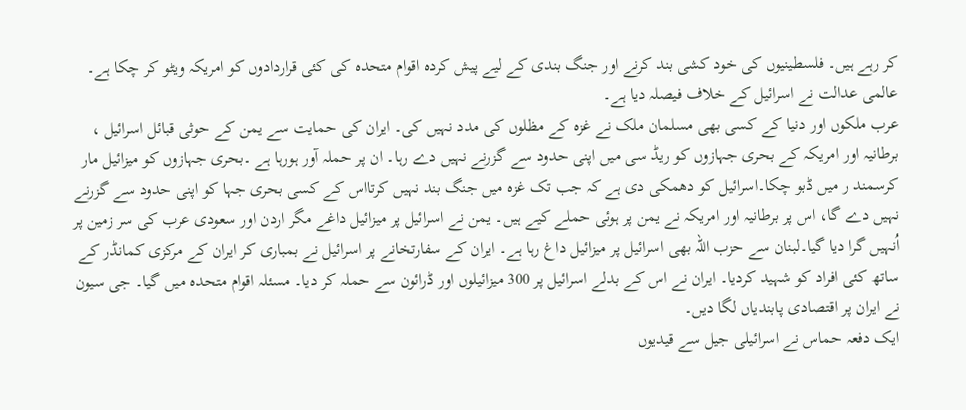کر رہے ہیں۔ فلسطینیوں کی خود کشی بند کرنے اور جنگ بندی کے لیے پیش کردہ اقوام متحدہ کی کئی قراردادوں کو امریکہ ویٹو کر چکا ہے۔ عالمی عدالت نے اسرائیل کے خلاف فیصلہ دیا ہے۔
عرب ملکوں اور دنیا کے کسی بھی مسلمان ملک نے غزہ کے مظلوں کی مدد نہیں کی۔ ایران کی حمایت سے یمن کے حوثی قبائل اسرائیل ، برطانیہ اور امریکہ کے بحری جہازوں کو ریڈ سی میں اپنی حدود سے گزرنے نہیں دے رہا۔ ان پر حملہ آور ہورہا ہے ۔بحری جہازوں کو میزائیل مار کرسمند ر میں ڈبو چکا۔اسرائیل کو دھمکی دی ہے کہ جب تک غزہ میں جنگ بند نہیں کرتااس کے کسی بحری جہا کو اپنی حدود سے گزرنے نہیں دے گا، اس پر برطانیہ اور امریکہ نے یمن پر ہوئی حملے کیے ہیں۔ یمن نے اسرائیل پر میزائیل داغے مگر اردن اور سعودی عرب کی سر زمین پر اُنہیں گرا دیا گیا۔لبنان سے حزب اللہ بھی اسرائیل پر میزائیل داغ رہا ہے۔ ایران کے سفارتخانے پر اسرائیل نے بمباری کر ایران کے مرکزی کمانڈر کے ساتھ کئی افراد کو شہید کردیا۔ ایران نے اس کے بدلے اسرائیل پر 300 میزائیلوں اور ڈرائون سے حملہ کر دیا۔ مسئلہ اقوام متحدہ میں گیا۔ جی سیون نے ایران پر اقتصادی پابندیاں لگا دیں۔
ایک دفعہ حماس نے اسرائیلی جیل سے قیدیوں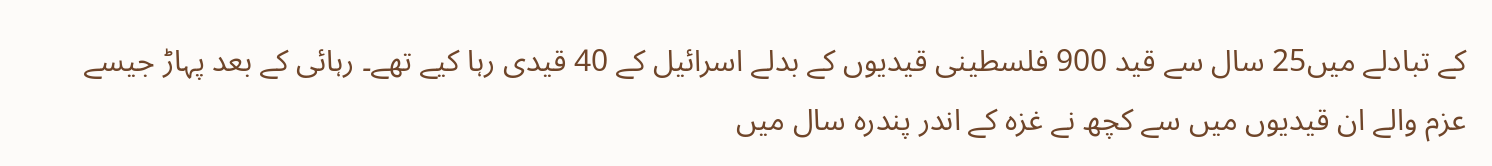کے تبادلے میں25 سال سے قید 900 فلسطینی قیدیوں کے بدلے اسرائیل کے 40 قیدی رہا کیے تھے۔ رہائی کے بعد پہاڑ جیسے عزم والے ان قیدیوں میں سے کچھ نے غزہ کے اندر پندرہ سال میں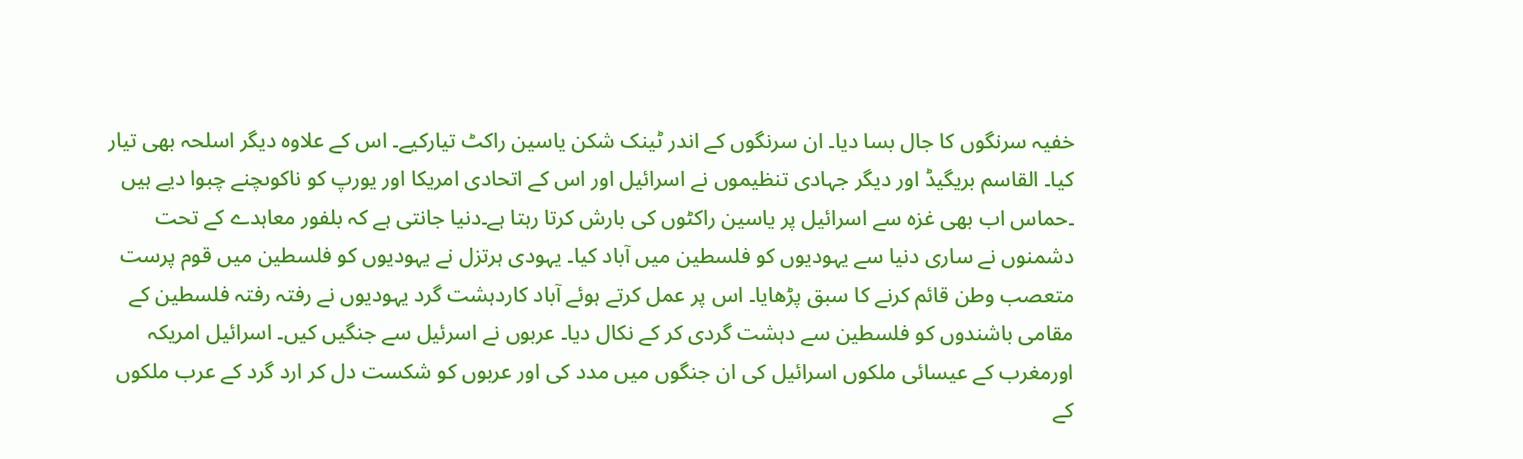خفیہ سرنگوں کا جال بسا دیا۔ ان سرنگوں کے اندر ٹینک شکن یاسین راکٹ تیارکیے۔ اس کے علاوہ دیگر اسلحہ بھی تیار کیا۔ القاسم بریگیڈ اور دیگر جہادی تنظیموں نے اسرائیل اور اس کے اتحادی امریکا اور یورپ کو ناکوںچنے چبوا دیے ہیں ۔حماس اب بھی غزہ سے اسرائیل پر یاسین راکٹوں کی بارش کرتا رہتا ہے۔دنیا جانتی ہے کہ بلفور معاہدے کے تحت دشمنوں نے ساری دنیا سے یہودیوں کو فلسطین میں آباد کیا۔ یہودی ہرتزل نے یہودیوں کو فلسطین میں قوم پرست متعصب وطن قائم کرنے کا سبق پڑھایا۔ اس پر عمل کرتے ہوئے آباد کاردہشت گرد یہودیوں نے رفتہ رفتہ فلسطین کے مقامی باشندوں کو فلسطین سے دہشت گردی کر کے نکال دیا۔ عربوں نے اسرئیل سے جنگیں کیں۔ اسرائیل امریکہ اورمغرب کے عیسائی ملکوں اسرائیل کی ان جنگوں میں مدد کی اور عربوں کو شکست دل کر ارد گرد کے عرب ملکوں کے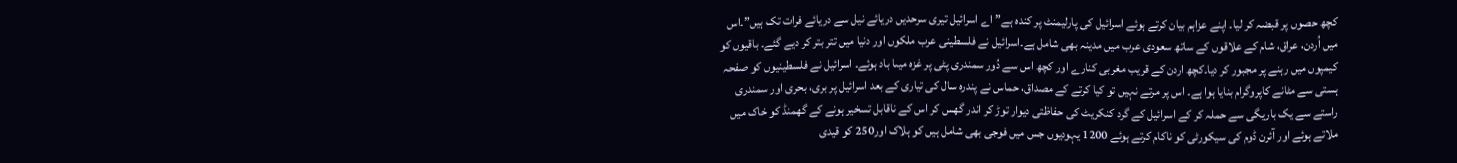کچھ حصوں پر قبضہ کر لیا۔ اپنے عزاہم بیان کرتے ہوئے اسرائیل کی پارلیمنٹ پر کندہ ہے”اے اسرائیل تیری سرحدیں دریائے نیل سے دریائے فرات تک ہیں”۔اس میں اُردن، عراق، شام کے علاقوں کے ساتھ سعودی عرب میں مدینہ بھی شامل ہے۔اسرائیل نے فلسطینی عرب ملکوں اور دنیا میں تتر بتر کر دیے گئے۔ باقیوں کو کیمپوں میں رہنے پر مجبور کر دیا۔کچھ اردن کے قریب مغربی کنارے اور کچھ اس سے دُور سمندری پٹی پر غزہ میںا باد ہوئے۔ اسرائیل نے فلسطینیوں کو صفحہ ہستی سے مٹانے کاپروگرام بنایا ہوا ہے۔ اس پر مرتے نہیں تو کیا کرتے کے مصداق، حماس نے پندرہ سال کی تیاری کے بعد اسرائیل پر بری، بحری اور سمندری راستے سے یک باریگی سے حملہ کر کے اسرائیل کے گرد کنکریٹ کی حفاظتی دیوار توڑ کر اندر گھس کر اس کے ناقابل تسخیر ہونے کے گھمنڈ کو خاک میں ملاتے ہوئے اور آئرن ڈوم کی سیکورٹی کو ناکام کرتے ہوئے 1200 یہودیوں جس میں فوجی بھی شامل ہیں کو ہلاک اور250 کو قیدی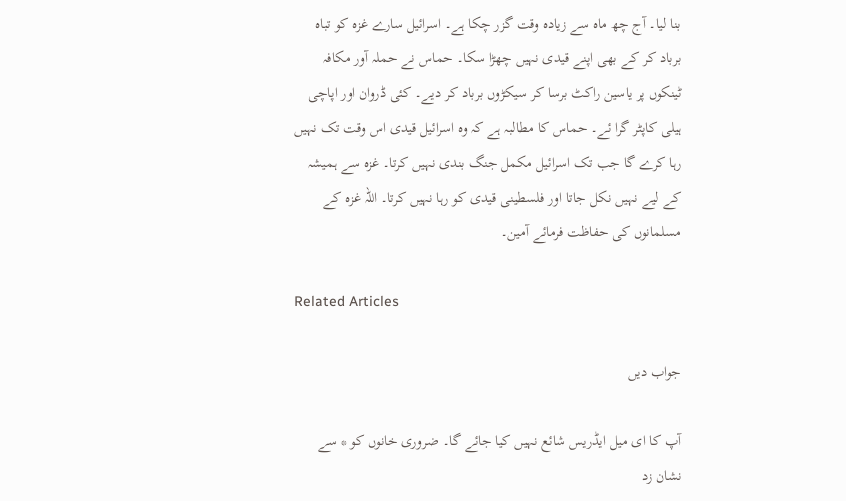بنا لیا۔ آج چھ ماہ سے زیادہ وقت گزر چکا ہے۔ اسرائیل سارے غزہ کو تباہ برباد کر کے بھی اپنے قیدی نہیں چھڑا سکا۔ حماس نے حملہ آور مکافہ ٹینکوں پر یاسین راکٹ برسا کر سیکڑوں برباد کر دیے۔ کئی ڈروان اور اپاچی ہیلی کاپٹر گرا ئے۔ حماس کا مطالبہ ہے کہ وہ اسرائیل قیدی اس وقت تک نہیں رہا کرے گا جب تک اسرائیل مکمل جنگ بندی نہیں کرتا۔ غزہ سے ہمیشہ کے لیے نہیں نکل جاتا اور فلسطینی قیدی کو رہا نہیں کرتا۔ اللہ غزہ کے مسلمانوں کی حفاظت فرمائے آمین۔

Related Articles

جواب دیں

آپ کا ای میل ایڈریس شائع نہیں کیا جائے گا۔ ضروری خانوں کو * سے نشان زد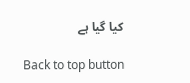کیا گیا ہے

Back to top button